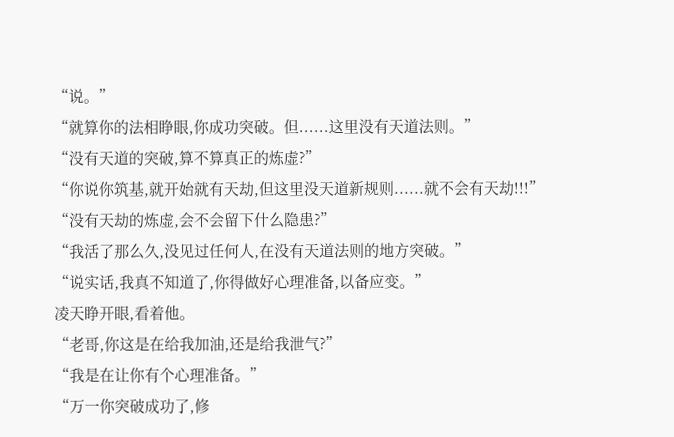“说。”
“就算你的法相睁眼,你成功突破。但......这里没有天道法则。”
“没有天道的突破,算不算真正的炼虚?”
“你说你筑基,就开始就有天劫,但这里没天道新规则......就不会有天劫!!!”
“没有天劫的炼虚,会不会留下什么隐患?”
“我活了那么久,没见过任何人,在没有天道法则的地方突破。”
“说实话,我真不知道了,你得做好心理准备,以备应变。”
凌天睁开眼,看着他。
“老哥,你这是在给我加油,还是给我泄气?”
“我是在让你有个心理准备。”
“万一你突破成功了,修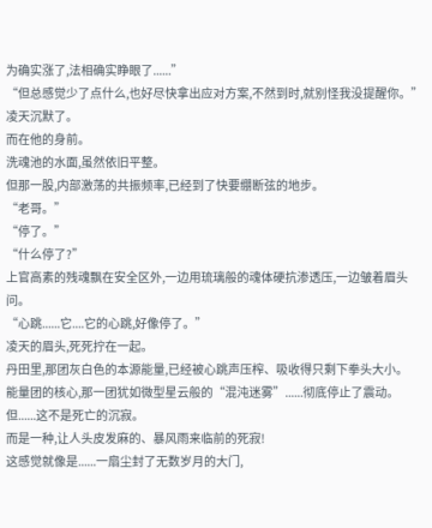为确实涨了,法相确实睁眼了......”
“但总感觉少了点什么,也好尽快拿出应对方案,不然到时,就别怪我没提醒你。”
凌天沉默了。
而在他的身前。
洗魂池的水面,虽然依旧平整。
但那一股,内部激荡的共振频率,已经到了快要绷断弦的地步。
“老哥。”
“停了。”
“什么停了?”
上官高素的残魂飘在安全区外,一边用琉璃般的魂体硬抗渗透压,一边皱着眉头问。
“心跳......它....它的心跳,好像停了。”
凌天的眉头,死死拧在一起。
丹田里,那团灰白色的本源能量,已经被心跳声压榨、吸收得只剩下拳头大小。
能量团的核心,那一团犹如微型星云般的“混沌迷雾”......彻底停止了震动。
但......这不是死亡的沉寂。
而是一种,让人头皮发麻的、暴风雨来临前的死寂!
这感觉就像是......一扇尘封了无数岁月的大门,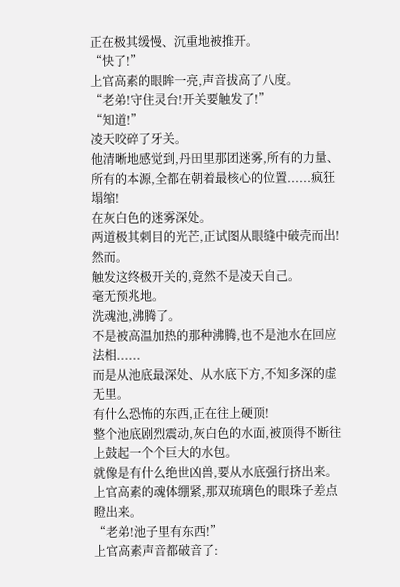正在极其缓慢、沉重地被推开。
“快了!”
上官高素的眼眸一亮,声音拔高了八度。
“老弟!守住灵台!开关要触发了!”
“知道!”
凌天咬碎了牙关。
他清晰地感觉到,丹田里那团迷雾,所有的力量、所有的本源,全都在朝着最核心的位置......疯狂塌缩!
在灰白色的迷雾深处。
两道极其刺目的光芒,正试图从眼缝中破壳而出!
然而。
触发这终极开关的,竟然不是凌天自己。
毫无预兆地。
洗魂池,沸腾了。
不是被高温加热的那种沸腾,也不是池水在回应法相......
而是从池底最深处、从水底下方,不知多深的虚无里。
有什么恐怖的东西,正在往上硬顶!
整个池底剧烈震动,灰白色的水面,被顶得不断往上鼓起一个个巨大的水包。
就像是有什么绝世凶兽,要从水底强行挤出来。
上官高素的魂体绷紧,那双琉璃色的眼珠子差点瞪出来。
“老弟!池子里有东西!”
上官高素声音都破音了: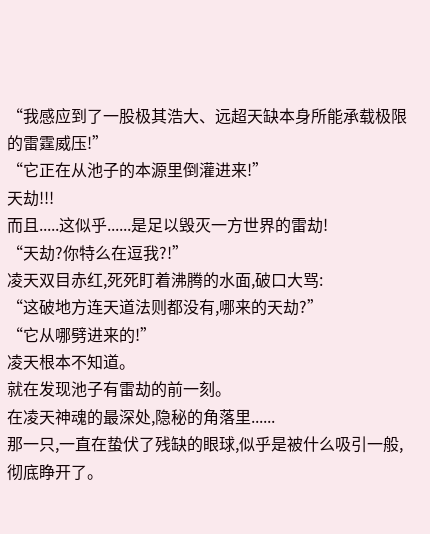“我感应到了一股极其浩大、远超天缺本身所能承载极限的雷霆威压!”
“它正在从池子的本源里倒灌进来!”
天劫!!!
而且.....这似乎......是足以毁灭一方世界的雷劫!
“天劫?你特么在逗我?!”
凌天双目赤红,死死盯着沸腾的水面,破口大骂:
“这破地方连天道法则都没有,哪来的天劫?”
“它从哪劈进来的!”
凌天根本不知道。
就在发现池子有雷劫的前一刻。
在凌天神魂的最深处,隐秘的角落里......
那一只,一直在蛰伏了残缺的眼球,似乎是被什么吸引一般,彻底睁开了。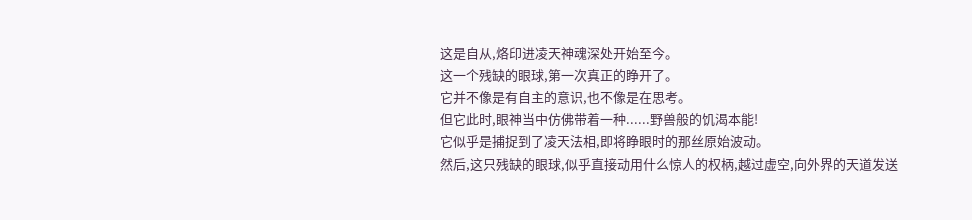这是自从,烙印进凌天神魂深处开始至今。
这一个残缺的眼球,第一次真正的睁开了。
它并不像是有自主的意识,也不像是在思考。
但它此时,眼神当中仿佛带着一种......野兽般的饥渴本能!
它似乎是捕捉到了凌天法相,即将睁眼时的那丝原始波动。
然后,这只残缺的眼球,似乎直接动用什么惊人的权柄,越过虚空,向外界的天道发送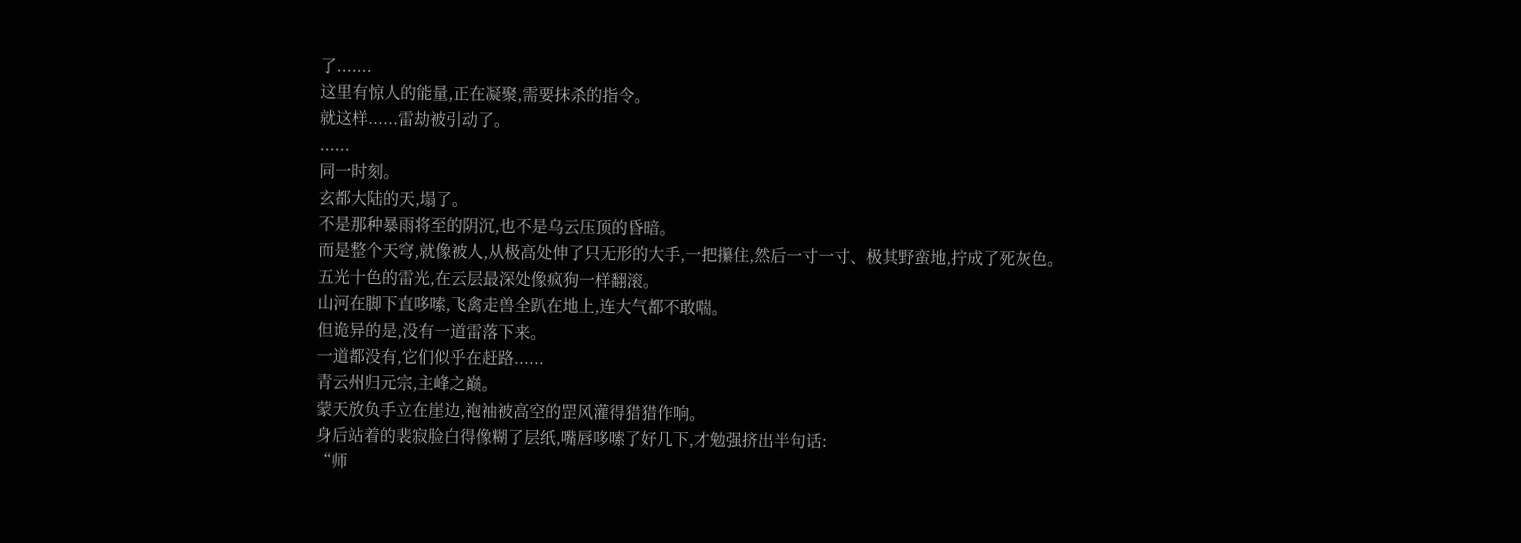了.......
这里有惊人的能量,正在凝聚,需要抹杀的指令。
就这样......雷劫被引动了。
......
同一时刻。
玄都大陆的天,塌了。
不是那种暴雨将至的阴沉,也不是乌云压顶的昏暗。
而是整个天穹,就像被人,从极高处伸了只无形的大手,一把攥住,然后一寸一寸、极其野蛮地,拧成了死灰色。
五光十色的雷光,在云层最深处像疯狗一样翻滚。
山河在脚下直哆嗦,飞禽走兽全趴在地上,连大气都不敢喘。
但诡异的是,没有一道雷落下来。
一道都没有,它们似乎在赶路......
青云州归元宗,主峰之巅。
蒙天放负手立在崖边,袍袖被高空的罡风灌得猎猎作响。
身后站着的裴寂脸白得像糊了层纸,嘴唇哆嗦了好几下,才勉强挤出半句话:
“师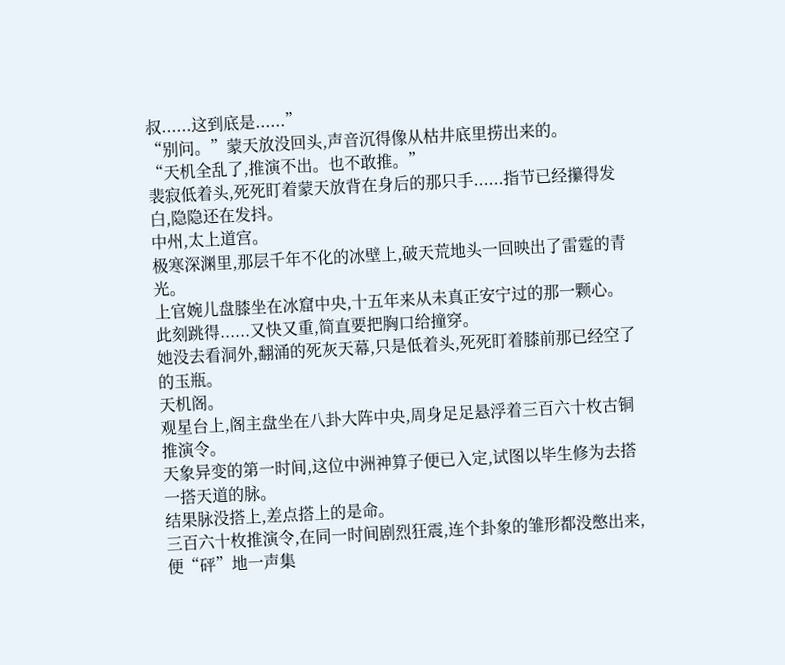叔......这到底是......”
“别问。”蒙天放没回头,声音沉得像从枯井底里捞出来的。
“天机全乱了,推演不出。也不敢推。”
裴寂低着头,死死盯着蒙天放背在身后的那只手......指节已经攥得发白,隐隐还在发抖。
中州,太上道宫。
极寒深渊里,那层千年不化的冰壁上,破天荒地头一回映出了雷霆的青光。
上官婉儿盘膝坐在冰窟中央,十五年来从未真正安宁过的那一颗心。
此刻跳得......又快又重,简直要把胸口给撞穿。
她没去看洞外,翻涌的死灰天幕,只是低着头,死死盯着膝前那已经空了的玉瓶。
天机阁。
观星台上,阁主盘坐在八卦大阵中央,周身足足悬浮着三百六十枚古铜推演令。
天象异变的第一时间,这位中洲神算子便已入定,试图以毕生修为去搭一搭天道的脉。
结果脉没搭上,差点搭上的是命。
三百六十枚推演令,在同一时间剧烈狂震,连个卦象的雏形都没憋出来,便“砰”地一声集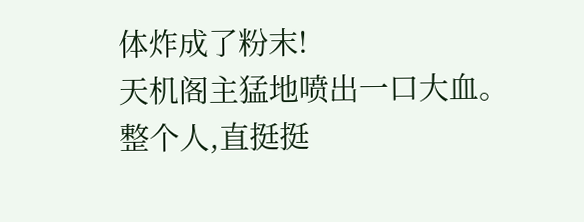体炸成了粉末!
天机阁主猛地喷出一口大血。
整个人,直挺挺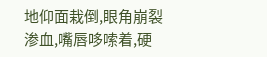地仰面栽倒,眼角崩裂渗血,嘴唇哆嗦着,硬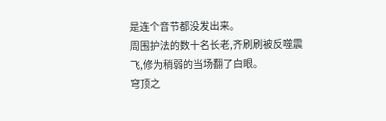是连个音节都没发出来。
周围护法的数十名长老,齐刷刷被反噬震飞,修为稍弱的当场翻了白眼。
穹顶之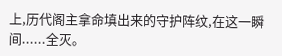上,历代阁主拿命填出来的守护阵纹,在这一瞬间......全灭。